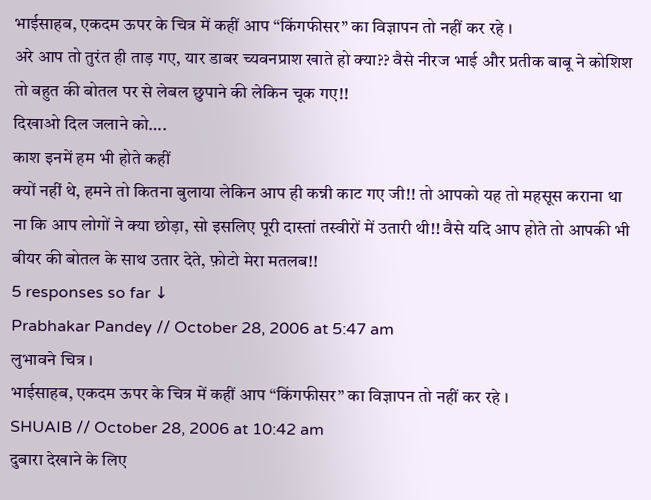भाईसाहब, एकदम ऊपर के चित्र में कहीं आप “किंगफीसर” का विज्ञापन तो नहीं कर रहे ।
अरे आप तो तुरंत ही ताड़ गए, यार डाबर च्यवनप्राश खाते हो क्या?? वैसे नीरज भाई और प्रतीक बाबू ने कोशिश तो बहुत की बोतल पर से लेबल छुपाने की लेकिन चूक गए!!
दिखाओ दिल जलाने को….
काश इनमें हम भी होते कहीं
क्यों नहीं थे, हमने तो कितना बुलाया लेकिन आप ही कन्नी काट गए जी!! तो आपको यह तो महसूस कराना था ना कि आप लोगों ने क्या छोड़ा, सो इसलिए पूरी दास्तां तस्वीरों में उतारी थी!! वैसे यदि आप होते तो आपकी भी बीयर की बोतल के साथ उतार देते, फ़ोटो मेरा मतलब!!
5 responses so far ↓
Prabhakar Pandey // October 28, 2006 at 5:47 am
लुभावने चित्र ।
भाईसाहब, एकदम ऊपर के चित्र में कहीं आप “किंगफीसर” का विज्ञापन तो नहीं कर रहे ।
SHUAIB // October 28, 2006 at 10:42 am
दुबारा देखाने के लिए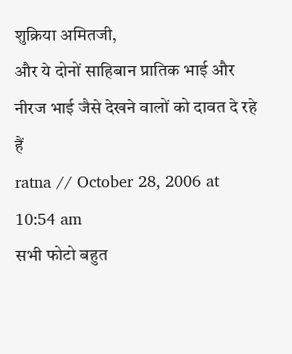शुक्रिया अमितजी,
और ये दोनों साहिबान प्रातिक भाई और नीरज भाई जैसे देखने वालों को दावत दे रहे हैं
ratna // October 28, 2006 at 10:54 am
सभी फोटो बहुत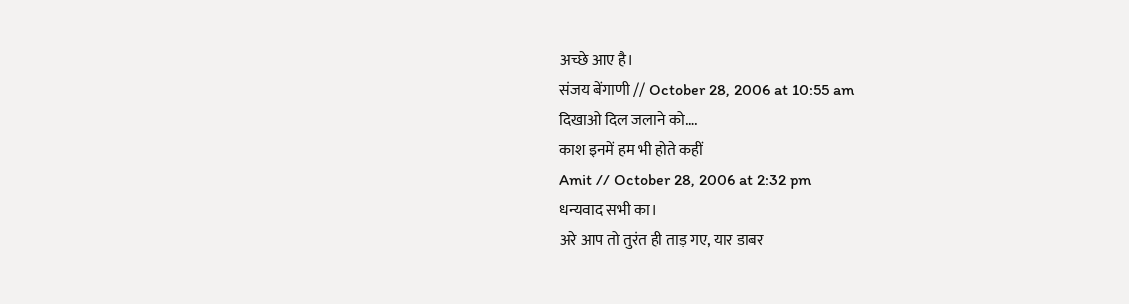अच्छे आए है।
संजय बेंगाणी // October 28, 2006 at 10:55 am
दिखाओ दिल जलाने को….
काश इनमें हम भी होते कहीं
Amit // October 28, 2006 at 2:32 pm
धन्यवाद सभी का।
अरे आप तो तुरंत ही ताड़ गए, यार डाबर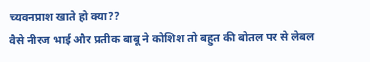च्यवनप्राश खाते हो क्या??
वैसे नीरज भाई और प्रतीक बाबू ने कोशिश तो बहुत की बोतल पर से लेबल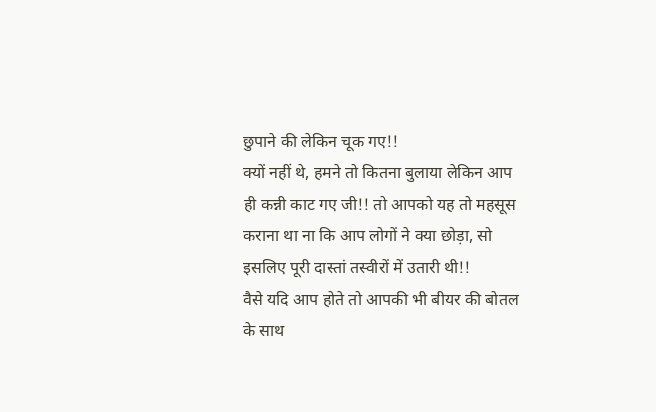छुपाने की लेकिन चूक गए!!
क्यों नहीं थे, हमने तो कितना बुलाया लेकिन आप ही कन्नी काट गए जी!! तो आपको यह तो महसूस कराना था ना कि आप लोगों ने क्या छोड़ा, सो इसलिए पूरी दास्तां तस्वीरों में उतारी थी!!
वैसे यदि आप होते तो आपकी भी बीयर की बोतल के साथ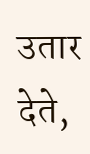उतार देते,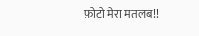फ़ोटो मेरा मतलब!!